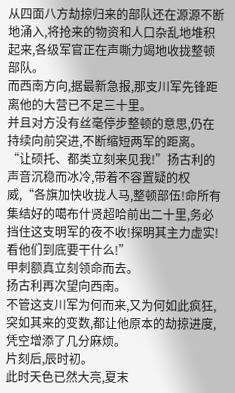从四面八方劫掠归来的部队还在源源不断地涌入,将抢来的物资和人口杂乱地堆积起来,各级军官正在声嘶力竭地收拢整顿部队。
而西南方向,据最新急报,那支川军先锋距离他的大营已不足三十里。
并且对方没有丝毫停步整顿的意思,仍在持续向前突进,不断缩短两军的距离。
“让硕托、都类立刻来见我!”扬古利的声音沉稳而冰冷,带着不容置疑的权威,“各旗加快收拢人马,整顿部伍!命所有集结好的噶布什贤超哈前出二十里,务必挡住这支明军的夜不收!探明其主力虚实!看他们到底要干什么!”
甲刺额真立刻领命而去。
扬古利再次望向西南。
不管这支川军为何而来,又为何如此疯狂,突如其来的变数,都让他原本的劫掠进度,凭空增添了几分麻烦。
片刻后,辰时初。
此时天色已然大亮,夏末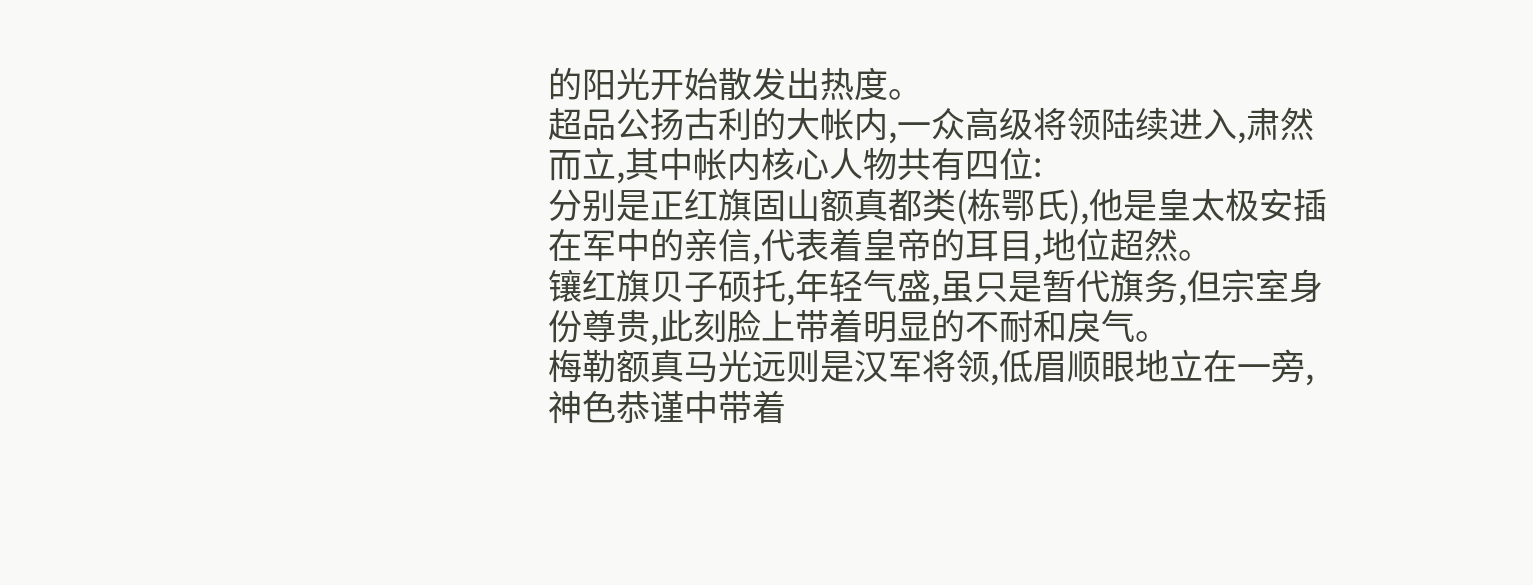的阳光开始散发出热度。
超品公扬古利的大帐内,一众高级将领陆续进入,肃然而立,其中帐内核心人物共有四位:
分别是正红旗固山额真都类(栋鄂氏),他是皇太极安插在军中的亲信,代表着皇帝的耳目,地位超然。
镶红旗贝子硕托,年轻气盛,虽只是暂代旗务,但宗室身份尊贵,此刻脸上带着明显的不耐和戾气。
梅勒额真马光远则是汉军将领,低眉顺眼地立在一旁,神色恭谨中带着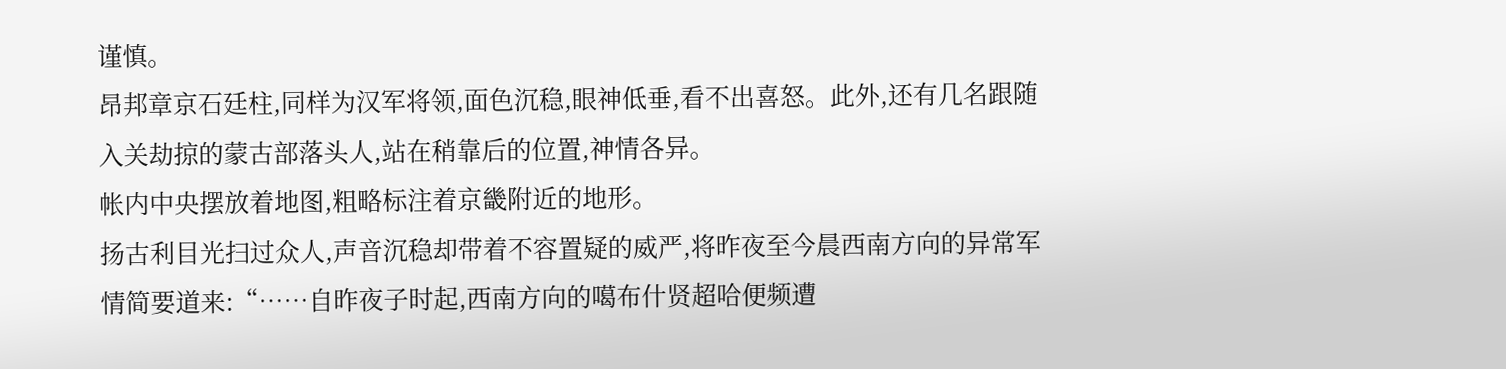谨慎。
昂邦章京石廷柱,同样为汉军将领,面色沉稳,眼神低垂,看不出喜怒。此外,还有几名跟随入关劫掠的蒙古部落头人,站在稍靠后的位置,神情各异。
帐内中央摆放着地图,粗略标注着京畿附近的地形。
扬古利目光扫过众人,声音沉稳却带着不容置疑的威严,将昨夜至今晨西南方向的异常军情简要道来:“……自昨夜子时起,西南方向的噶布什贤超哈便频遭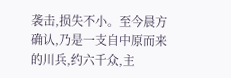袭击,损失不小。至今晨方确认,乃是一支自中原而来的川兵,约六千众,主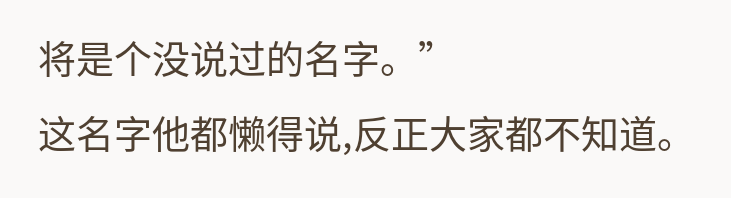将是个没说过的名字。”
这名字他都懒得说,反正大家都不知道。